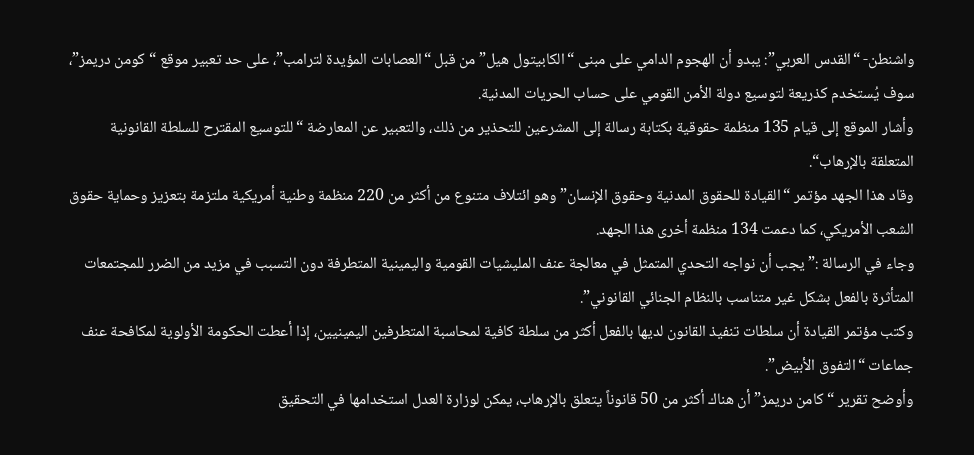واشنطن- “القدس العربي”: يبدو أن الهجوم الدامي على مبنى “الكابيتول هيل” من قبل “العصابات المؤيدة لترامب”، على حد تعبير موقع “كومن دريمز”، سوف يُستخدم كذريعة لتوسيع دولة الأمن القومي على حساب الحريات المدنية.
وأشار الموقع إلى قيام 135 منظمة حقوقية بكتابة رسالة إلى المشرعين للتحذير من ذلك، والتعبير عن المعارضة “للتوسيع المقترح للسلطة القانونية المتعلقة بالإرهاب“.
وقاد هذا الجهد مؤتمر “القيادة للحقوق المدنية وحقوق الإنسان” وهو ائتلاف متنوع من أكثر من 220 منظمة وطنية أمريكية ملتزمة بتعزيز وحماية حقوق الشعب الأمريكي، كما دعمت 134 منظمة أخرى هذا الجهد.
وجاء في الرسالة :” يجب أن نواجه التحدي المتمثل في معالجة عنف المليشيات القومية واليمينية المتطرفة دون التسبب في مزيد من الضرر للمجتمعات المتأثرة بالفعل بشكل غير متناسب بالنظام الجنائي القانوني”.
وكتب مؤتمر القيادة أن سلطات تنفيذ القانون لديها بالفعل أكثر من سلطة كافية لمحاسبة المتطرفين اليمينيين، إذا أعطت الحكومة الأولوية لمكافحة عنف جماعات “التفوق الأبيض”.
وأوضح تقرير “كامن دريمز” أن هناك أكثر من 50 قانوناً يتعلق بالإرهاب، يمكن لوزارة العدل استخدامها في التحقيق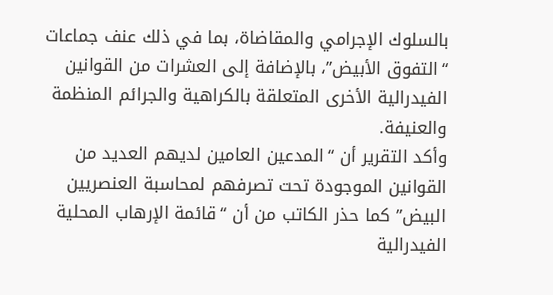بالسلوك الإجرامي والمقاضاة، بما في ذلك عنف جماعات “التفوق الأبيض”، بالإضافة إلى العشرات من القوانين الفيدرالية الأخرى المتعلقة بالكراهية والجرائم المنظمة والعنيفة.
وأكد التقرير أن “المدعين العامين لديهم العديد من القوانين الموجودة تحت تصرفهم لمحاسبة العنصريين البيض” كما حذر الكاتب من أن “قائمة الإرهاب المحلية الفيدرالية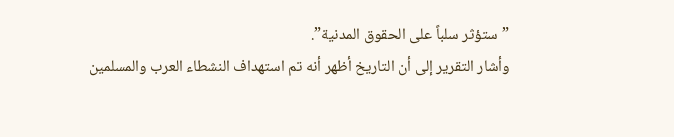” ستؤثر سلباً على الحقوق المدنية”.
وأشار التقرير إلى أن التاريخ أظهر أنه تم استهداف النشطاء العرب والمسلمين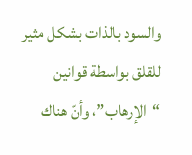والسود بالذات بشكل مثير للقلق بواسطة قوانين “الإرهاب”، وأنّ هناك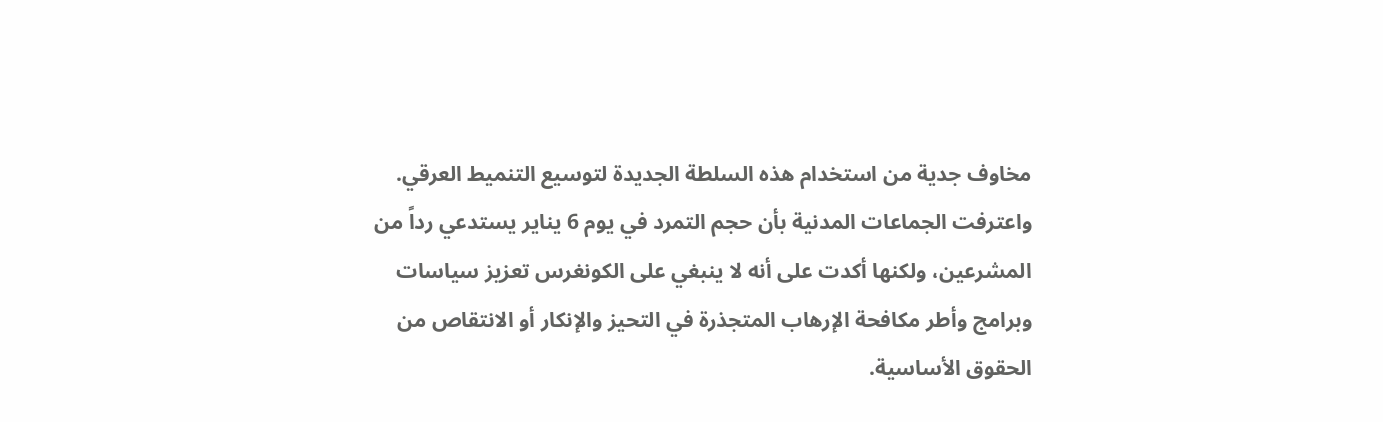مخاوف جدية من استخدام هذه السلطة الجديدة لتوسيع التنميط العرقي.
واعترفت الجماعات المدنية بأن حجم التمرد في يوم 6 يناير يستدعي رداً من المشرعين، ولكنها أكدت على أنه لا ينبغي على الكونغرس تعزيز سياسات وبرامج وأطر مكافحة الإرهاب المتجذرة في التحيز والإنكار أو الانتقاص من الحقوق الأساسية.